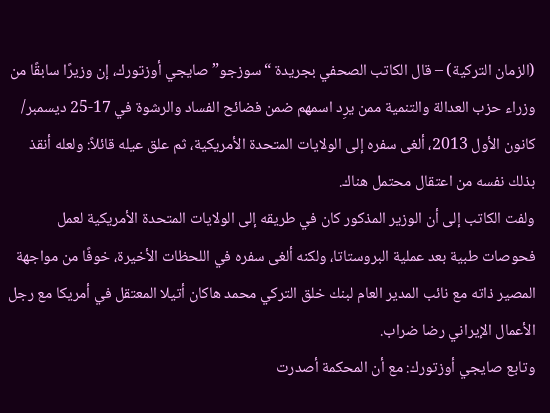(الزمان التركية) – قال الكاتب الصحفي بجريدة “سوزجو” صايجي أوزتورك، إن وزيرًا سابقًا من وزراء حزب العدالة والتنمية ممن يرِد اسمهم ضمن فضائح الفساد والرشوة في 17-25 ديسمبر/ كانون الأول 2013، ألغى سفره إلى الولايات المتحدة الأمريكية، ثم علق عيله قائلاً: ولعله أنقذ بذلك نفسه من اعتقال محتمل هناك.
ولفت الكاتب إلى أن الوزير المذكور كان في طريقه إلى الولايات المتحدة الأمريكية لعمل فحوصات طبية بعد عملية البروستاتا، ولكنه ألغى سفره في اللحظات الأخيرة، خوفًا من مواجهة المصير ذاته مع نائب المدير العام لبنك خلق التركي محمد هاكان أتيلا المعتقل في أمريكا مع رجل الأعمال الإيراني رضا ضراب.
وتابع صايجي أوزتورك: مع أن المحكمة أصدرت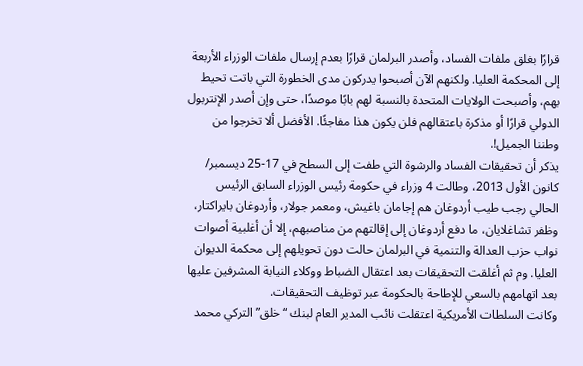قرارًا بغلق ملفات الفساد، وأصدر البرلمان قرارًا بعدم إرسال ملفات الوزراء الأربعة إلى المحكمة العليا. ولكنهم الآن أصبحوا يدركون مدى الخطورة التي باتت تحيط بهم، وأصبحت الولايات المتحدة بالنسبة لهم بابًا موصدًا، حتى وإن أصدر الإنتربول الدولي قرارًا أو مذكرة باعتقالهم فلن يكون هذا مفاجئًا. الأفضل ألا تخرجوا من وطننا الجميل!.
يذكر أن تحقيقات الفساد والرشوة التي طفت إلى السطح في 17-25 ديسمبر/ كانون الأول 2013، وطالت 4 وزراء في حكومة رئيس الوزراء السابق الرئيس الحالي رجب طيب أردوغان هم إجامان باغيش، ومعمر جولار، وأردوغان بايراكتار، وظفر تشاغلايان، ما دفع أردوغان إلى إقالتهم من مناصبهم، إلا أن أغلبية أصوات نواب حزب العدالة والتنمية في البرلمان حالت دون تحويلهم إلى محكمة الديوان العليا. وم ثم أغلقت التحقيقات بعد اعتقال الضباط ووكلاء النيابة المشرفين عليها بعد اتهامهم بالسعي للإطاحة بالحكومة عبر توظيف التحقيقات.
وكانت السلطات الأمريكية اعتقلت نائب المدير العام لبنك “خلق” التركي محمد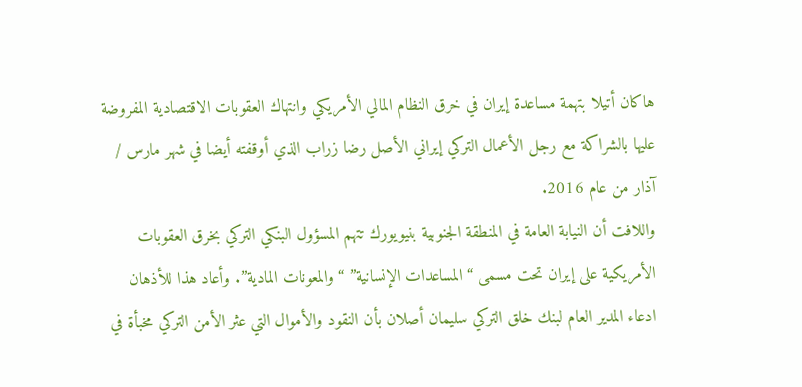هاكان أتيلا بتهمة مساعدة إيران في خرق النظام المالي الأمريكي وانتهاك العقوبات الاقتصادية المفروضة عليها بالشراكة مع رجل الأعمال التركي إيراني الأصل رضا زراب الذي أوقفته أيضا في شهر مارس / آذار من عام 2016.
واللافت أن النيابة العامة في المنطقة الجنوبية بنيويورك تتهم المسؤول البنكي التركي بخرق العقوبات الأمريكية على إيران تحت مسمى “المساعدات الإنسانية” “والمعونات المادية”. وأعاد هذا للأذهان ادعاء المدير العام لبنك خلق التركي سليمان أصلان بأن النقود والأموال التي عثر الأمن التركي مخبأة في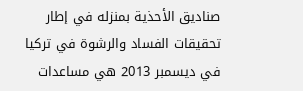صناديق الأحذية بمنزله في إطار تحقيقات الفساد والرشوة في تركيا في ديسمبر 2013 هي مساعدات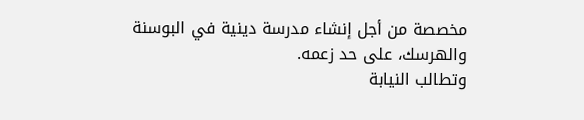مخصصة من أجل إنشاء مدرسة دينية في البوسنة والهرسك، على حد زعمه.
وتطالب النيابة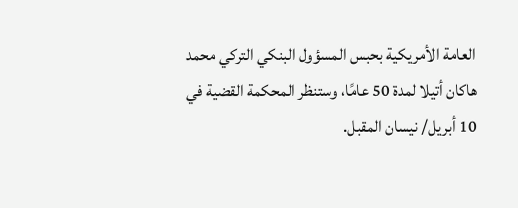العامة الأمريكية بحبس المسؤول البنكي التركي محمد هاكان أتيلا لمدة 50 عامًا، وستنظر المحكمة القضية في 10 أبريل/ نيسان المقبل.